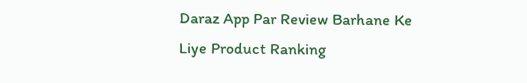Daraz App Par Review Barhane Ke Liye Product Ranking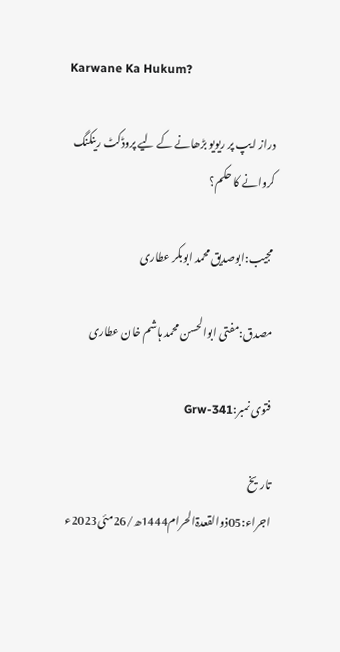Karwane Ka Hukum?

دراز ایپ پر ریویو بڑھانے کے لیے پروڈکٹ رینکنگ کروانے کا حکم؟

مجیب:ابوصدیق محمد ابوبکر عطاری

مصدق:مفتی ابوالحسن محمد ہاشم خان عطاری

فتوی نمبر:Grw-341

تاریخ اجراء:05ذوالقعدۃالحرام1444ھ/26مئی2023ء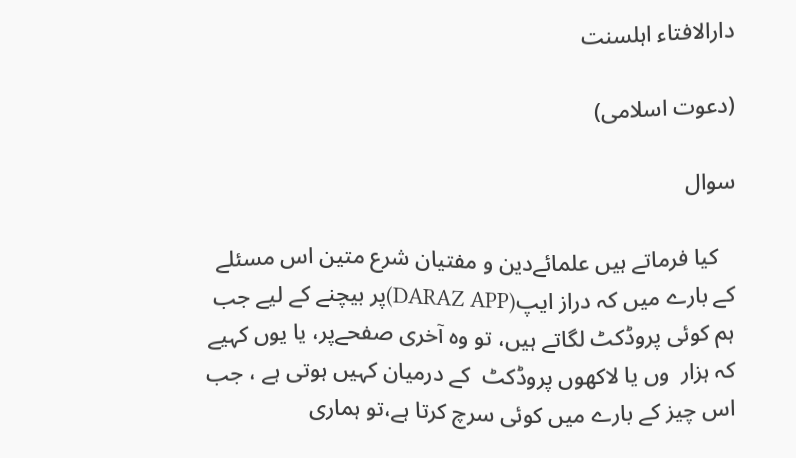دارالافتاء اہلسنت

(دعوت اسلامی)

سوال

   کیا فرماتے ہیں علمائےدین و مفتیان شرع متین اس مسئلے کے بارے میں کہ دراز ایپ(DARAZ APP)پر بیچنے کے لیے جب ہم کوئی پروڈکٹ لگاتے ہیں، تو وہ آخری صفحےپر، یا یوں کہیے کہ ہزار  وں یا لاکھوں پروڈکٹ  کے درمیان کہیں ہوتی ہے ، جب اس چیز کے بارے میں کوئی سرچ کرتا ہے،تو ہماری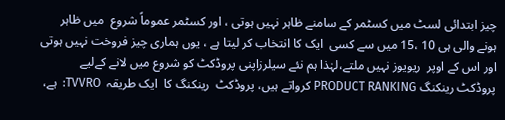چیز ابتدائی لسٹ میں کسٹمر کے سامنے ظاہر نہیں ہوتی ، اور کسٹمر عموماً شروع  میں ظاہر ہونے والی ہی 10 ،15 میں سے کسی  ایک کا انتخاب کر لیتا ہے ، یوں ہماری چیز فروخت نہیں ہوتی اور اس کے اوپر  ریویوز نہیں ملتے،لہٰذا ہم نئے سیلرزاپنی پروڈکٹ کو شروع میں لانے کےلیے پروڈکٹ رینکنگ PRODUCT RANKING کرواتے ہیں، پروڈکٹ  رینکنگ کا  ایک طریقہ  TVVRO:  ہے،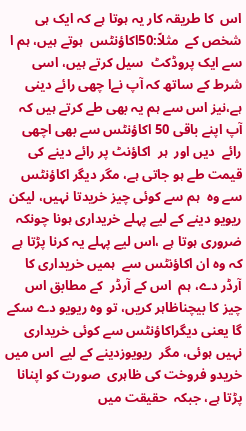اس  کا طریقہ کار یہ ہوتا ہے کہ ایک ہی شخص کے  مثلاً:50اکاؤنٹس  ہوتے ہیں، ہم ا سے ایک پروڈکٹ  سیل کرتے ہیں، اسی شرط کے ساتھ کہ آپ نےا چھی رائے دینی ہے،نیز اس سے ہم یہ بھی طے کرتے ہیں کہ آپ اپنے باقی 50 اکاؤنٹس سے بھی اچھی  رائے  دیں اور  ہر  اکاؤنٹ پر رائے دینے کی قیمت طے ہو جاتی ہے، مگر دیگر اکاؤنٹس سے وہ  ہم سے کوئی چیز خریدتا نہیں، لیکن  ریویو دینے کے لیے پہلے خریداری ہونا چونکہ ضروری ہوتا ہے ،اس لیے پہلے یہ کرنا پڑتا ہے کہ وہ ان اکاؤنٹس سے  ہمیں خریداری کا آرڈر دے، ہم  اس کے آرڈر  کے مطابق اس چیز کا بیچناظاہر کریں، تو وہ ریویو دے سکے گا یعنی دیگراکاؤنٹس سے کوئی خریداری نہیں ہوئی، مگر  ریویوزدینے کے لیے  اس میں خریدو فروخت کی ظاہری  صورت کو اپنانا پڑتا ہے، جبکہ  حقیقت میں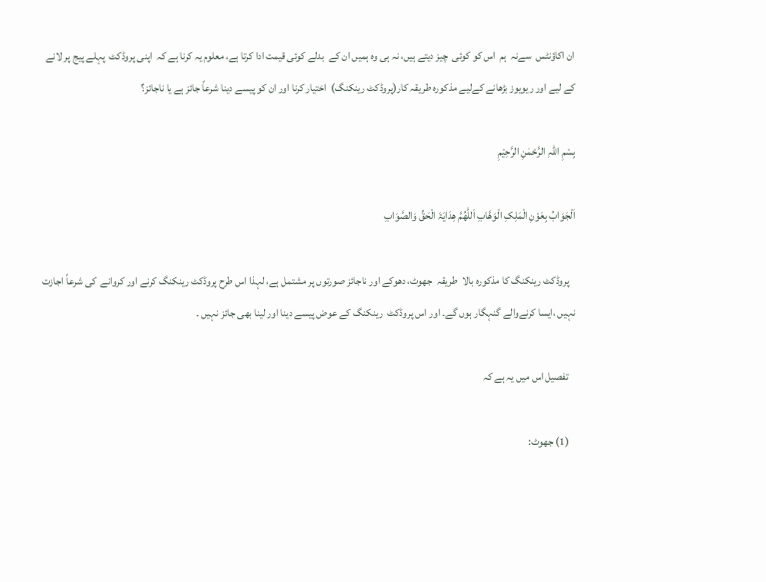ان اکاؤنٹس  سےنہ  ہم  اس کو کوئی  چیز دیتے ہیں، نہ ہی وہ ہمیں ان کے  بدلے کوئی قیمت ادا کرتا ہے، معلوم یہ کرنا ہے کہ  اپنی پروڈکٹ  پہلے پیج پر لانے کے لیے اور ریویوز بڑھانے کےلیے مذکورہ طریقہ کار(پروڈکٹ رینکنگ)  اختیار کرنا اور ان کو پیسے دینا شرعاً جائز ہے یا ناجائز؟

بِسْمِ اللہِ الرَّحْمٰنِ الرَّحِيْمِ

اَلْجَوَابُ بِعَوْنِ الْمَلِکِ الْوَھَّابِ اَللّٰھُمَّ ھِدَایَۃَ الْحَقِّ وَالصَّوَابِ

   پروڈکٹ رینکنگ کا مذکورہ بالا  طریقہ  جھوٹ، دھوکے اور ناجائز صورتوں پر مشتمل ہے، لہذا اس طرح پروڈکٹ رینکنگ کرنے اور کروانے  کی شرعاً اجازت نہیں ،ایسا کرنےوالے گنہگار ہوں گے۔ اور اس پروڈکٹ  رینکنگ کے عوض پیسے دینا اور لینا بھی جائز نہیں ۔

   تفصیل اس میں یہ ہے کہ

   (1) جھوٹ: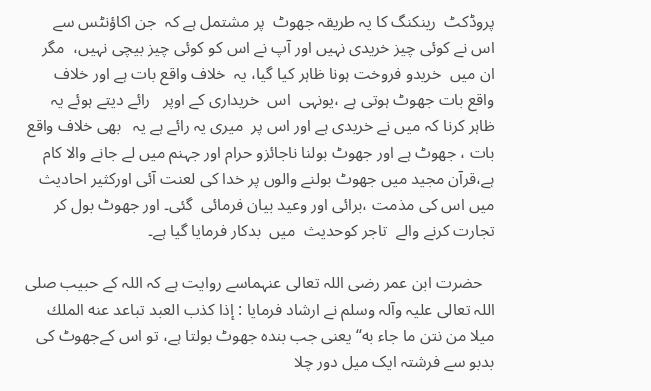پروڈکٹ  رینکنگ کا یہ طریقہ جھوٹ  پر مشتمل ہے کہ  جن اکاؤنٹس سے  اس نے کوئی چیز خریدی نہیں اور آپ نے اس کو کوئی چیز بیچی نہیں،  مگر ان میں  خریدو فروخت ہونا ظاہر کیا گیا، یہ  خلاف واقع بات ہے اور خلاف واقع بات جھوٹ ہوتی ہے ،یونہی  اس  خریداری کے اوپر   رائے دیتے ہوئے یہ ظاہر کرنا کہ میں نے خریدی ہے اور اس پر  میری یہ رائے ہے یہ   بھی خلاف واقع  بات ، جھوٹ ہے اور جھوٹ بولنا ناجائزو حرام اور جہنم میں لے جانے والا کام ہے،قرآن مجید میں جھوٹ بولنے والوں پر خدا کی لعنت آئی اورکثیر احادیث میں اس کی مذمت ،برائی اور وعید بیان فرمائی  گئی۔ اور جھوٹ بول کر تجارت کرنے والے  تاجر کوحدیث  میں  بدکار فرمایا گیا ہے۔

   حضرت ابن عمر رضی اللہ تعالی عنہماسے روایت ہے کہ اللہ کے حبیب صلی اللہ تعالی علیہ وآلہ وسلم نے ارشاد فرمایا : إذا كذب العبد تباعد عنه الملك ميلا من نتن ما جاء به“یعنی جب بندہ جھوٹ بولتا ہے، تو اس کےجھوٹ کی بدبو سے فرشتہ ایک میل دور چلا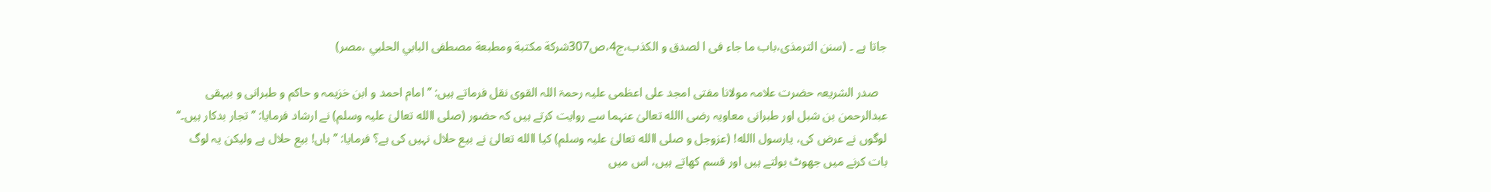جاتا ہے ۔ (سنن الترمذی،باب ما جاء فی ا لصدق و الکذب،ج4،ص307شركة مكتبة ومطبعة مصطفى البابي الحلبي ،مصر)

   صدر الشریعہ حضرت علامہ مولانا مفتی امجد علی اعظمی علیہ رحمۃ اللہ القوی نقل فرماتے ہیں: ’’امام احمد و ابن خزیمہ و حاکم و طبرانی و بیہقی عبدالرحمن بن شبل اور طبرانی معاویہ رضی االله تعالیٰ عنہما سے روایت کرتے ہیں کہ حضور (صلی االله تعالیٰ علیہ وسلم) نے ارشاد فرمایا: ’’تجار بدکار ہیں۔‘‘ لوگوں نے عرض کی، یارسول االله! (عزوجل و صلی االله تعالیٰ علیہ وسلم) کیا االله تعالیٰ نے بیع حلال نہیں کی ہے؟ فرمایا: ’’ہاں! بیع حلال ہے ولیکن یہ لوگ بات کرنے میں جھوٹ بولتے ہیں اور قسم کھاتے ہیں، اس میں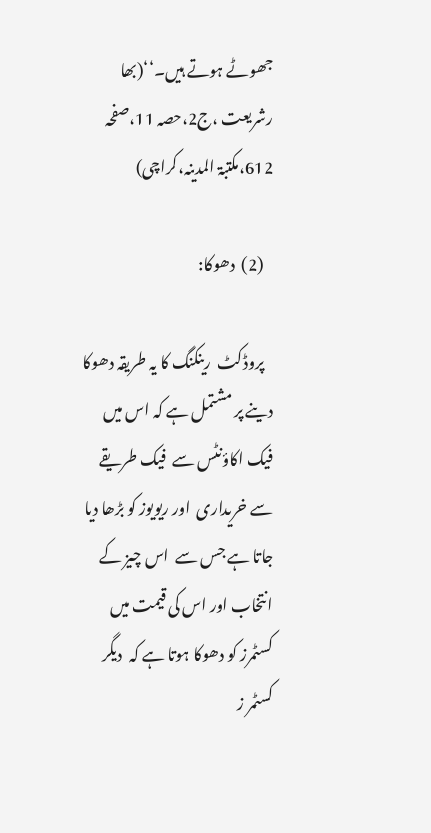جھوٹے ہوتے ہیں۔‘‘(بھا رشریعت ،ج2،حصہ 11،صفحہ 612،مکتبۃ المدینہ،کراچی)

   (2)  دھوکا:

   پروڈکٹ  رینکنگ کا یہ طریقہ دھوکا دینے پر مشتمل ہے کہ اس میں فیک اکاؤنٹس سے  فیک طریقے سے خریداری  اور ریویوز کو بڑھا دیا جاتا ہے جس سے  اس چیز کے انتخاب اور اس کی قیمت میں کسٹمرز کو دھوکا ہوتا ہے کہ  دیگر کسٹمر ز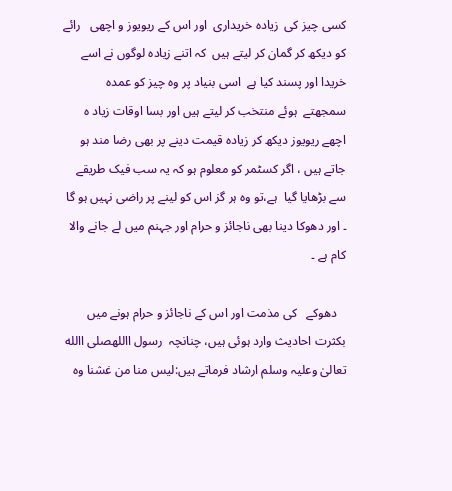کسی چیز کی  زیادہ خریداری  اور اس کے ریویوز و اچھی   رائے کو دیکھ کر گمان کر لیتے ہیں  کہ اتنے زیادہ لوگوں نے اسے خریدا اور پسند کیا ہے  اسی بنیاد پر وہ چیز کو عمدہ سمجھتے  ہوئے منتخب کر لیتے ہیں اور بسا اوقات زیاد ہ اچھے ریویوز دیکھ کر زیادہ قیمت دینے پر بھی رضا مند ہو جاتے ہیں ، اگر کسٹمر کو معلوم ہو کہ یہ سب فیک طریقے سے بڑھایا گیا  ہے،تو وہ ہر گز اس کو لینے پر راضی نہیں ہو گا ۔ اور دھوکا دینا بھی ناجائز و حرام اور جہنم میں لے جانے والا کام ہے ۔

   دھوکے   کی مذمت اور اس کے ناجائز و حرام ہونے میں  بکثرت احادیث وارد ہوئی ہیں، چنانچہ  رسول االلهصلی االله تعالیٰ وعلیہ وسلم ارشاد فرماتے ہیں:لیس منا من غشنا وہ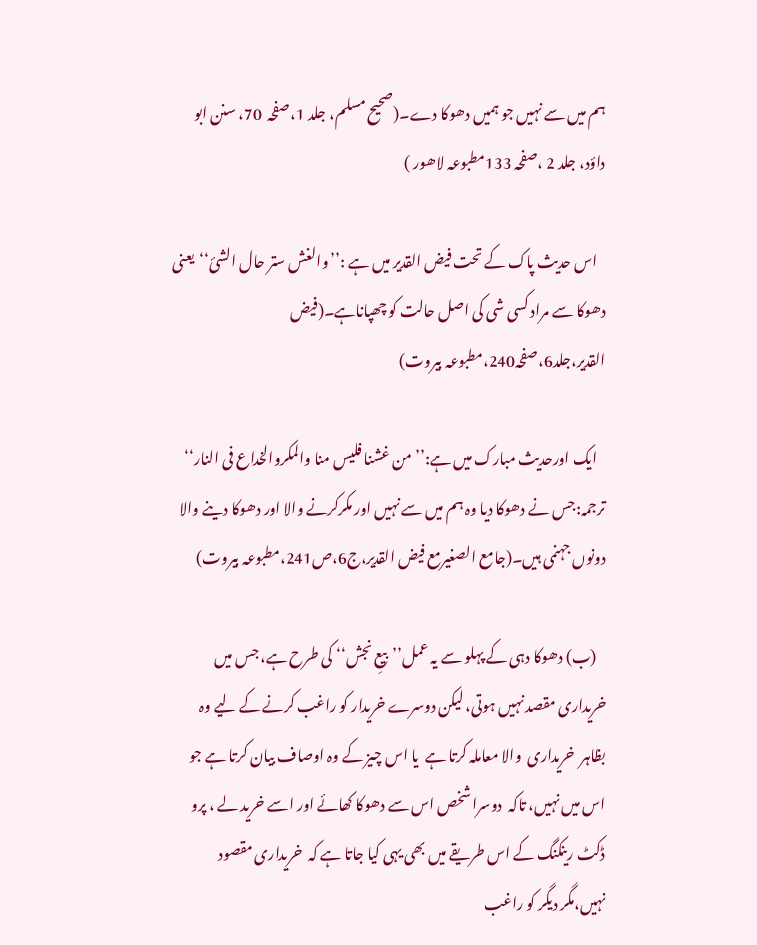ہم میں سے نہیں جو ہمیں دھوکا دے۔(صحیح مسلم، جلد 1،صفحہ  70، سنن ابو داؤد، جلد 2 ،صفحہ 133مطبوعہ لاھور )

   اس حدیث پاک کے تحت فیض القدیر میں ہے :’’والغش ستر حال الشئ‘‘یعنی دھوکا سے مراد کسی شی کی اصل حالت کو چھپاناہے۔(فیض القدیر،جلد6،صفحہ240،مطبوعہ بیروت)

   ایک اورحدیث مبارک میں ہے:’’من غشنا فلیس منا والمکروالخداع فی النار‘‘ ترجمہ:جس نے دھوکا دیا وہ ہم میں سے نہیں اور مکرکرنے والا اور دھوکا دینے والا دونوں جہنمی ہیں۔(جامع الصغیرمع فیض القدیر،ج6،ص241،مطبوعہ بیروت)

   (ب) دھوکا دہی کے پہلو سے یہ عمل’’بیعِ نجش‘‘ کی طرح ہے، جس میں   خریداری مقصد نہیں ہوتی، لیکن دوسرے خریدار کو راغب کرنے کے لیے وہ بظاہر  خریداری  والا معاملہ کرتا ہے  یا اس چیز کے وہ اوصاف بیان کرتا ہے جو اس میں نہیں، تاکہ  دوسرا شخص اس سے دھوکا کھائے اور اسے خرید لے ، پرو ڈکٹ رینکنگ کے اس طریقے میں بھی یہی کیا جاتا ہے کہ  خریداری مقصود نہیں،مگر دیگر کو راغب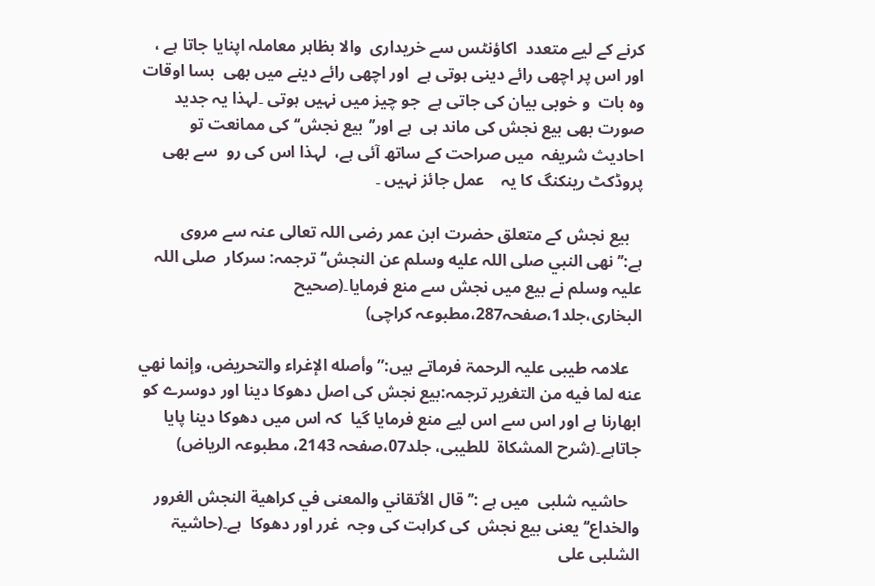کرنے کے لیے متعدد  اکاؤنٹس سے خریداری  والا بظاہر معاملہ اپنایا جاتا ہے ، اور اس پر اچھی رائے دینی ہوتی ہے  اور اچھی رائے دینے میں بھی  بسا اوقات وہ بات  و خوبی بیان کی جاتی ہے  جو چیز میں نہیں ہوتی ۔لہذا یہ جدید صورت بھی بیع نجش کی ماند ہی  ہے اور’’بیع نجش‘‘کی ممانعت تو احادیث شریفہ  میں صراحت کے ساتھ آئی ہے،  لہذا اس کی رو  سے بھی پروڈكٹ رینکنگ کا یہ    عمل جائز نہیں ۔

   بیع نجش کے متعلق حضرت ابن عمر رضی اللہ تعالی عنہ سے مروی ہے:’’نهى النبي صلى اللہ عليه وسلم عن النجش‘‘ ترجمہ: سرکار  صلی اللہ علیہ وسلم نے بیع میں نجش سے منع فرمایا۔(صحیح البخاری،جلد1،صفحہ287،مطبوعہ کراچی)

   علامہ طیبی علیہ الرحمۃ فرماتے ہیں:” وأصله الإغراء والتحريض، وإنما نهي عنه لما فيه من التغرير ترجمہ:بیع نجش کی اصل دھوکا دینا اور دوسرے کو ابھارنا ہے اور اس سے اس لیے منع فرمایا گیا  کہ اس میں دھوکا دینا پایا جاتاہے۔(شرح المشکاۃ  للطیبی، جلد07،صفحہ 2143، مطبوعہ الریاض)

   حاشیہ شلبی  میں ہے :’’ قال الأتقاني والمعنى في كراهية النجش الغرور والخداع‘‘ یعنی بیع نجش  کی کراہت کی وجہ  غرر اور دھوکا  ہے۔(حاشیۃ الشلبی علی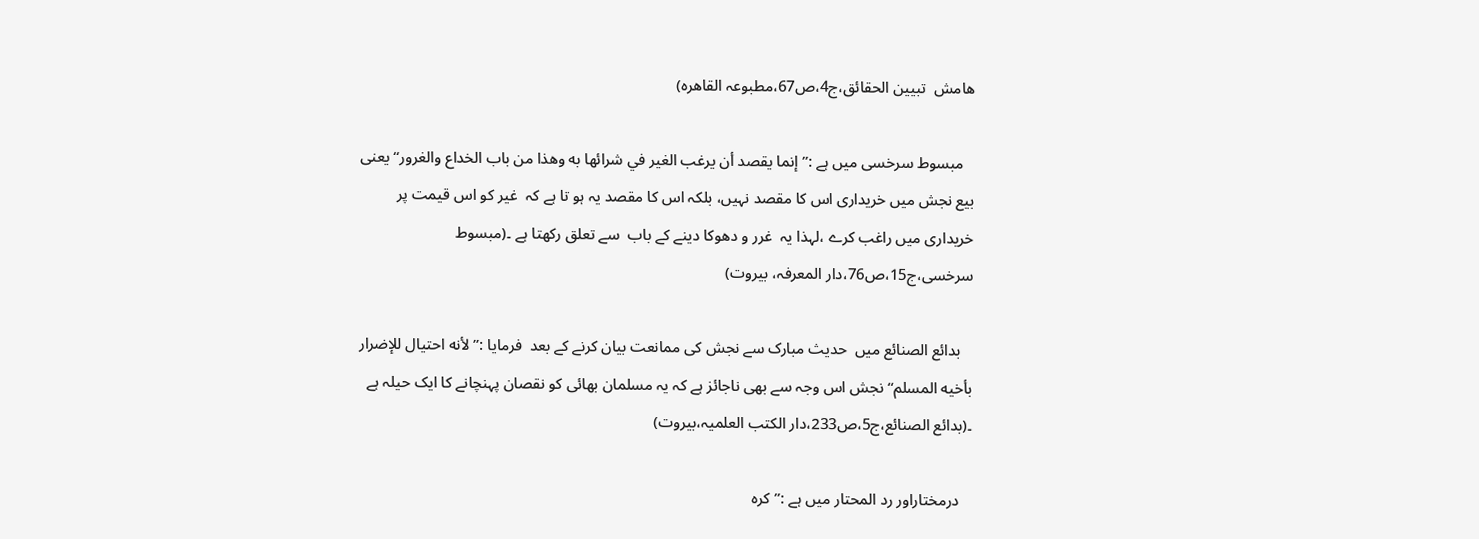ھامش  تبیین الحقائق،ج4،ص67،مطبوعہ القاھرہ)

   مبسوط سرخسی میں ہے :’’ إنما يقصد أن يرغب الغير في شرائها به وهذا من باب الخداع والغرور‘‘ یعنی بیع نجش میں خریداری اس کا مقصد نہیں، بلکہ اس کا مقصد یہ ہو تا ہے کہ  غیر کو اس قیمت پر  خریداری میں راغب کرے ،لہذا یہ  غرر و دھوکا دینے کے باب  سے تعلق رکھتا ہے ۔(مبسوط سرخسی،ج15،ص76،دار المعرفہ، بیروت)

   بدائع الصنائع میں  حدیث مبارک سے نجش کی ممانعت بیان کرنے کے بعد  فرمایا :’’ لأنه احتيال للإضرار بأخيه المسلم‘‘نجش اس وجہ سے بھی ناجائز ہے کہ یہ مسلمان بھائی کو نقصان پہنچانے کا ایک حیلہ ہے ۔(بدائع الصنائع،ج5،ص233،دار الکتب العلمیہ،بیروت)

   درمختاراور رد المحتار میں ہے :’’كره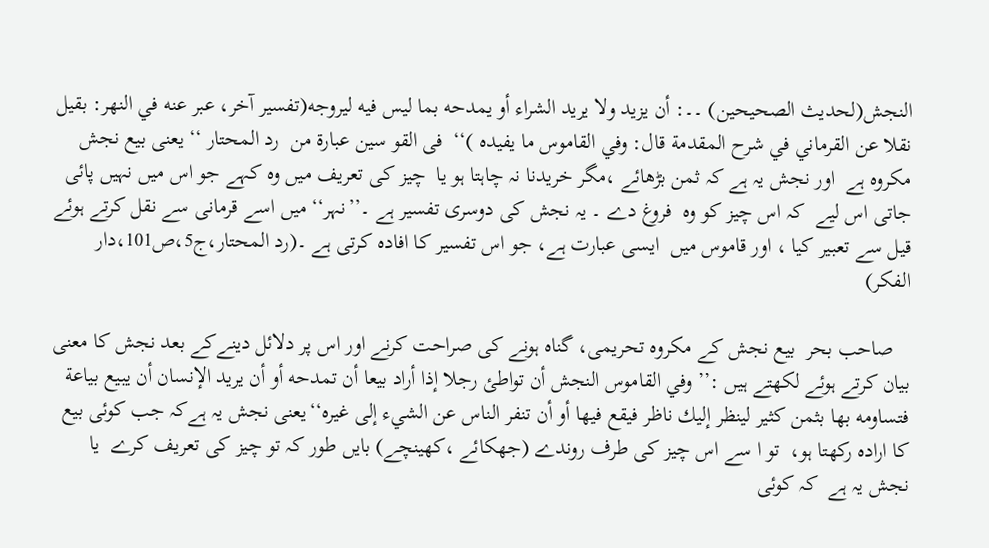النجش(لحديث الصحيحين) ۔۔: أن يزيد ولا يريد الشراء أو يمدحه بما ليس فيه ليروجه(تفسير آخر، عبر عنه في النهر: بقيل نقلا عن القرماني في شرح المقدمة قال: وفي القاموس ما يفيده )‘‘  فی القو سین عبارۃ من  رد المحتار ‘‘ یعنی بیع نجش مکروہ ہے  اور نجش یہ ہے کہ ثمن بڑھائے ،مگر خریدنا نہ چاہتا ہو یا  چیز کی تعریف میں وہ کہے جو اس میں نہیں پائی جاتی اس لیے  کہ اس چیز کو وہ  فروغ دے ۔ یہ نجش کی دوسری تفسیر ہے ۔’’نہر‘‘ میں اسے قرمانی سے نقل کرتے ہوئے قیل سے تعبیر کیا ، اور قاموس میں  ایسی عبارت ہے، جو اس تفسیر کا افادہ کرتی ہے ۔(رد المحتار،ج5،ص101،دار الفکر)

   صاحب بحر  بیع نجش کے مکروہ تحریمی، گناہ ہونے کی صراحت کرنے اور اس پر دلائل دینےکے بعد نجش کا معنی بیان کرتے ہوئے لکھتے ہیں :’’ وفي القاموس النجش أن تواطئ رجلا إذا أراد بيعا أن تمدحه أو أن يريد الإنسان أن يبيع بياعة فتساومه بها بثمن كثير لينظر إليك ناظر فيقع فيها أو أن تنفر الناس عن الشيء إلى غيره‘‘یعنی نجش یہ ہےکہ جب کوئی بیع کا ارادہ رکھتا ہو،  تو ا سے اس چیز کی طرف روندے (جھکائے ،کھینچے) بایں طور کہ تو چیز کی تعریف کرے  یا  نجش یہ ہے  کہ کوئی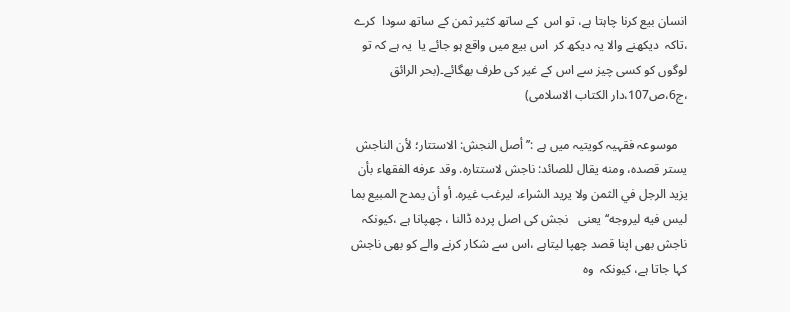انسان بیع کرنا چاہتا ہے، تو اس  کے ساتھ کثیر ثمن کے ساتھ سودا  کرے ،تاکہ  دیکھنے والا یہ دیکھ کر  اس بیع میں واقع ہو جائے یا  یہ ہے کہ تو لوگوں کو کسی چیز سے اس کے غیر کی طرف بھگائے۔(بحر الرائق ،ج6،ص107،دار الکتاب الاسلامی)

   موسوعہ فقہیہ کویتیہ میں ہے :’’ أصل النجش: الاستتار؛ لأن الناجش يستر قصده، ومنه يقال للصائد: ناجش لاستتاره. وقد عرفه الفقهاء بأن يزيد الرجل في الثمن ولا يريد الشراء، ليرغب غيره. أو أن يمدح المبيع بما ليس فيه ليروجه‘‘یعنی   نجش کی اصل پردہ ڈالنا ، چھپانا ہے ،کیونکہ ناجش بھی اپنا قصد چھپا لیتاہے ،اس سے شکار کرنے والے کو بھی ناجش کہا جاتا ہے، کیونکہ  وہ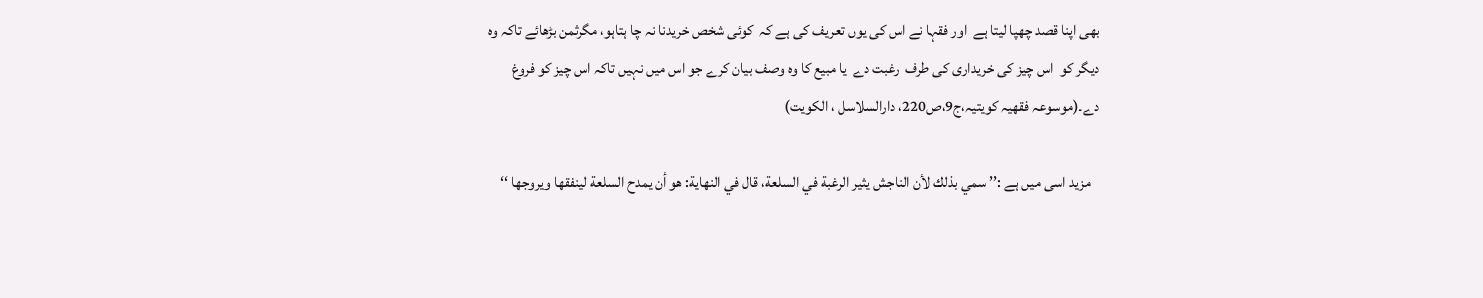بھی اپنا قصد چھپا لیتا ہے  اور فقہا نے اس کی یوں تعریف کی ہے کہ  کوئی شخص خریدنا نہ چا ہتاہو، مگرثمن بڑھائے تاکہ وہ دیگر کو  اس چیز کی خریداری کی طرف  رغبت دے  یا مبیع کا وہ وصف بیان کرے جو اس میں نہیں تاکہ اس چیز کو فروغ دے۔(موسوعہ فقھیہ کویتیہ،ج9،ص220، دارالسلاسل ، الكويت)

   مزید اسی میں ہے :’’ سمي بذلك لأن الناجش يثير الرغبة في السلعة، قال في النهاية: هو أن يمدح السلعة لينفقها ويروجها ‘‘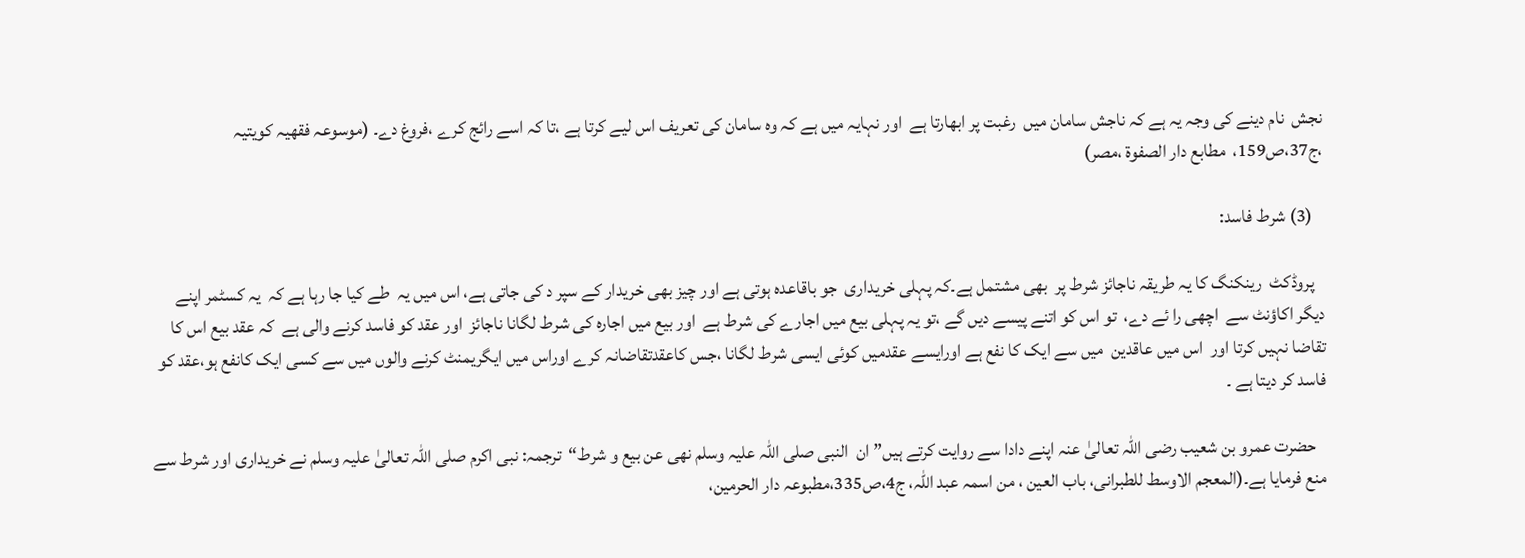نجش  نام دینے کی وجہ یہ ہے کہ ناجش سامان میں  رغبت پر ابھارتا ہے  اور نہایہ میں ہے کہ وہ سامان کی تعریف اس لیے کرتا ہے ،تا کہ اسے رائج کرے ،فروغ دے۔ (موسوعہ فقھیہ کویتیہ ،ج37،ص159،  مطابع دار الصفوة ،مصر)

   (3) شرط فاسد:

   پروڈکٹ  رینکنگ کا یہ طریقہ ناجائز شرط پر  بھی مشتمل ہے۔کہ پہلی خریداری  جو باقاعدہ ہوتی ہے اور چیز بھی خریدار کے سپر د کی جاتی ہے، اس میں یہ  طے کیا جا رہا ہے کہ  یہ کسٹمر اپنے دیگر اکاؤنٹ سے  اچھی را ئے دے،  تو اس کو اتنے پیسے دیں گے ،تو یہ پہلی بیع میں اجارے کی شرط ہے  اور بیع میں اجارہ کی شرط لگانا ناجائز  اور عقد کو فاسد کرنے والی ہے  کہ عقد بیع اس کا تقاضا نہیں کرتا اور  اس میں عاقدین  میں سے ایک کا نفع ہے اورایسے عقدمیں کوئی ایسی شرط لگانا ،جس کاعقدتقاضانہ کرے اوراس میں ایگریمنٹ کرنے والوں میں سے کسی ایک کانفع ہو،عقد کو فاسد کر دیتا ہے ۔

   حضرت عمرو بن شعیب رضی اللہ تعالیٰ عنہ اپنے دادا سے روایت کرتے ہیں”ان  النبی صلی اللہ علیہ وسلم نھی عن بیع و شرط“ترجمہ: نبی اکرم صلی اللہ تعالیٰ علیہ وسلم نے خریداری اور شرط سے منع فرمایا ہے۔(المعجم الاوسط للطبرانی، باب العین ، من اسمہ عبد اللہ، ج4،ص335،مطبوعہ دار الحرمین،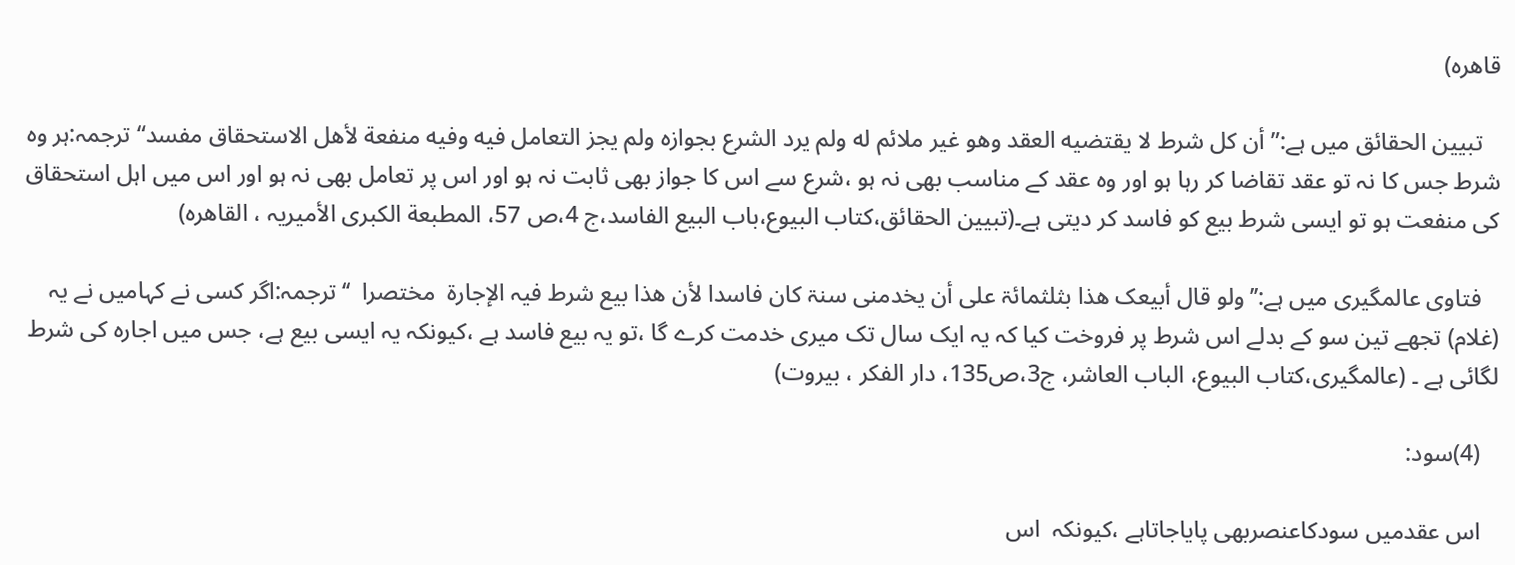قاھرہ)

   تبیین الحقائق میں ہے:” أن كل شرط لا يقتضيه العقد وهو غير ملائم له ولم يرد الشرع بجوازه ولم يجز التعامل فيه وفيه منفعة لأهل الاستحقاق مفسد“ترجمہ:ہر وہ شرط جس کا نہ تو عقد تقاضا کر رہا ہو اور وہ عقد کے مناسب بھی نہ ہو ،شرع سے اس کا جواز بھی ثابت نہ ہو اور اس پر تعامل بھی نہ ہو اور اس میں اہل استحقاق کی منفعت ہو تو ایسی شرط بیع کو فاسد کر دیتی ہے۔(تبیین الحقائق،کتاب البیوع،باب البیع الفاسد،ج 4،ص 57، المطبعة الكبرى الأميريہ ، القاهرہ)

   فتاوی عالمگیری میں ہے:’’ولو قال أبیعک ھذا بثلثمائۃ علی أن یخدمنی سنۃ کان فاسدا لأن ھذا بیع شرط فیہ الإجارۃ  مختصرا  ‘‘ترجمہ:اگر کسی نے کہامیں نے یہ (غلام) تجھے تین سو کے بدلے اس شرط پر فروخت کیا کہ یہ ایک سال تک میری خدمت کرے گا ،تو یہ بیع فاسد ہے ،کیونکہ یہ ایسی بیع ہے، جس میں اجارہ کی شرط لگائی ہے ۔ (عالمگیری،کتاب البیوع، الباب العاشر، ج3،ص135، دار الفکر ، بیروت)

   (4)سود:

   اس عقدمیں سودکاعنصربھی پایاجاتاہے ،کیونکہ  اس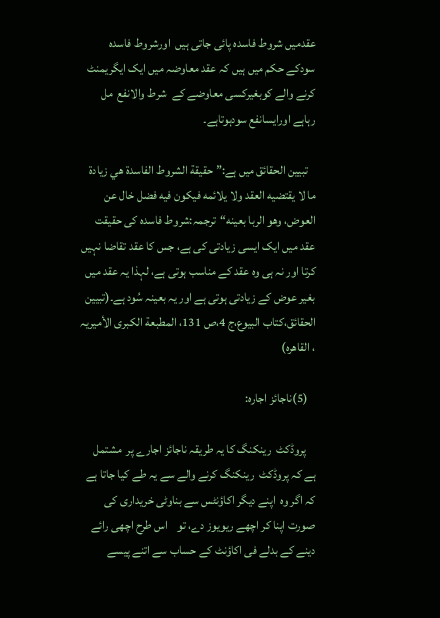عقدمیں شروط فاسدہ پائی جاتی ہیں  اورشروط فاسدہ سودکے حکم میں ہیں کہ عقد معاوضہ میں ایک ایگریمنٹ کرنے والے کوبغیرکسی معاوضے کے  شرط والانفع  مل رہاہے اورایسانفع سودہوتاہے۔

   تبیین الحقائق میں ہے:”حقيقة الشروط الفاسدة هي زيادة ما لا يقتضيه العقد ولا يلائمه فيكون فيه فضل خال عن العوض، وهو الربا بعينه“ترجمہ:شروط فاسدہ کی حقیقت عقد میں ایک ایسی زیادتی کی ہے، جس کا عقد تقاضا نہیں کرتا اور نہ ہی وہ عقد کے مناسب ہوتی ہے، لہذا یہ عقد میں بغیر عوض کے زیادتی ہوتی ہے اور یہ بعینہ سُود ہے۔(تبیین الحقائق،کتاب البیوع،ج 4،ص 131، المطبعة الكبرى الأميريہ ، القاهرہ)

   (5)ناجائز اجارہ:

    پروڈکٹ  رینکنگ کا یہ طریقہ ناجائز اجارے پر  مشتمل ہے کہ پروڈکٹ  رینکنگ کرنے والے سے یہ طے کیا جاتا ہے کہ اگر وہ  اپنے دیگر اکاؤنٹس سے بناوٹی خریداری کی صورت اپنا کر اچھے ریویوز دے، تو    اس طرح اچھی رائے دینے کے بدلے فی اکاؤنٹ کے حساب سے اتنے پیسے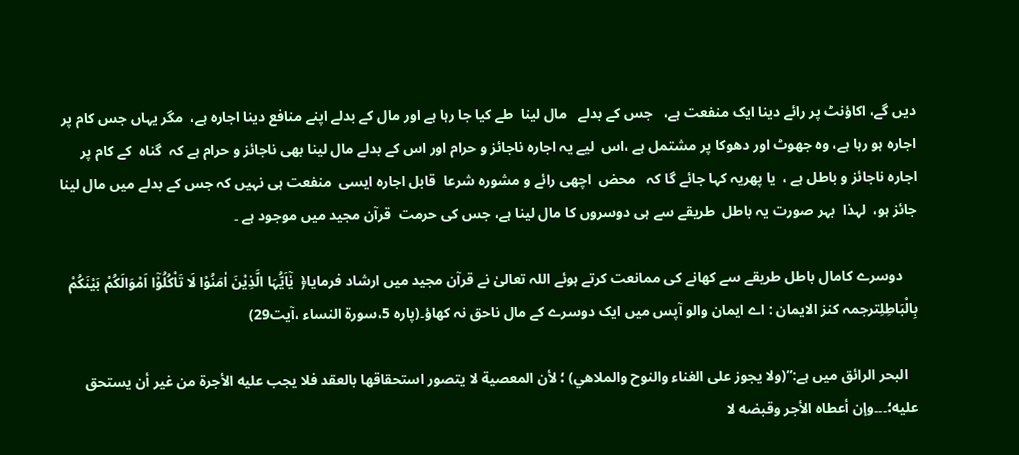دیں گے، اکاؤنٹ پر رائے دینا ایک منفعت ہے،   جس کے بدلے   مال لینا  طے کیا جا رہا ہے اور مال کے بدلے اپنے منافع دینا اجارہ ہے،  مگر یہاں جس کام پر اجارہ ہو رہا ہے، وہ جھوٹ اور دھوکا پر مشتمل ہے ،اس  لیے یہ اجارہ ناجائز و حرام اور اس کے بدلے مال لینا بھی ناجائز و حرام ہے کہ  گناہ  کے کام پر اجارہ ناجائز و باطل ہے ،  یا پھریہ کہا جائے گا کہ   محض  اچھی رائے و مشورہ شرعا  قابل اجارہ ایسی  منفعت ہی نہیں کہ جس کے بدلے میں مال لینا جائز ہو،  لہذا  بہر صورت یہ باطل  طریقے سے ہی دوسروں کا مال لینا ہے، جس کی حرمت  قرآن مجید میں موجود ہے ۔

    دوسرے کامال باطل طریقے سے کھانے کی ممانعت کرتے ہوئے اللہ تعالیٰ نے قرآن مجید میں ارشاد فرمایا﴿  یٰۤاَیُّہَا الَّذِیْنَ اٰمَنُوْا لَا تَاْکُلُوْۤا اَمْوَالَکُمْ بَیْنَکُمْ بِالْبَاطِلِترجمہ کنز الایمان : اے ایمان والو آپس میں ایک دوسرے کے مال ناحق نہ کھاؤ۔(پارہ 5،سورۃ النساء ،آیت29)

   البحر الرائق میں ہے:”(ولا يجوز على الغناء والنوح والملاهي) ؛ لأن المعصية لا يتصور استحقاقها بالعقد فلا يجب عليه الأجرة من غير أن يستحق عليه؛۔۔۔وإن أعطاه الأجر وقبضه لا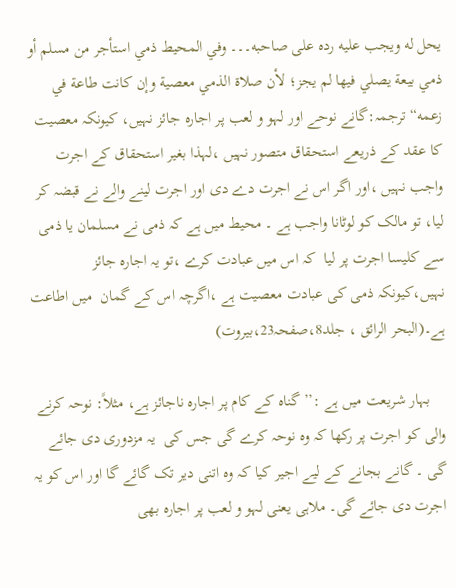يحل له ويجب عليه رده على صاحبه۔۔۔ وفي المحيط ذمي استأجر من مسلم أو ذمي بيعة يصلي فيها لم يجز؛ لأن صلاة الذمي معصية وإن كانت طاعة في زعمه“ترجمہ:گانے نوحے اور لہو و لعب پر اجارہ جائز نہیں، کیونکہ معصیت کا عقد کے ذریعے استحقاق متصور نہیں ،لہذا بغیر استحقاق کے اجرت واجب نہیں ،اور اگر اس نے اجرت دے دی اور اجرت لینے والے نے قبضہ کر لیا، تو مالک کو لوٹانا واجب ہے ۔ محیط میں ہے کہ ذمی نے مسلمان یا ذمی سے کلیسا اجرت پر لیا  کہ اس میں عبادت کرے ،تو یہ اجارہ جائز نہیں،کیونکہ ذمی کی عبادت معصیت ہے ،اگرچہ اس کے گمان  میں اطاعت ہے۔(البحر الرائق ، جلد8،صفحہ23،بیروت)

    بہار شریعت میں ہے :’’ گناہ کے کام پر اجارہ ناجائز ہے، مثلاً: نوحہ کرنے والی کو اجرت پر رکھا کہ وہ نوحہ کرے گی جس کی  یہ مزدوری دی جائے گی ۔ گانے بجانے کے لیے اجیر کیا کہ وہ اتنی دیر تک گائے گا اور اس کو یہ اجرت دی جائے گی۔ ملاہی یعنی لہو و لعب پر اجارہ بھی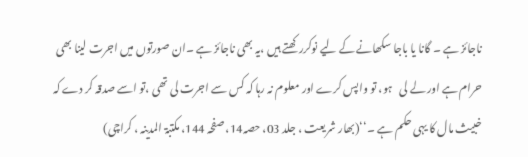ناجائز ہے ۔ گانا یا باجا سکھانے کے لیے نوکررکھتے ہیں ،یہ بھی ناجائز ہے ۔ان صورتوں میں اجرت لینا بھی حرام ہے اور لے لی   ہو، تو واپس کرے اور معلوم نہ رہا کہ کس سے اجرت لی تھی ،تو اسے صدقہ کر دے کہ خبیث مال کا یہی حکم ہے ۔‘‘(بھار شریعت ، جلد 03، حصہ14، صفحہ 144، مکتبۃ المدینہ ، کراچی)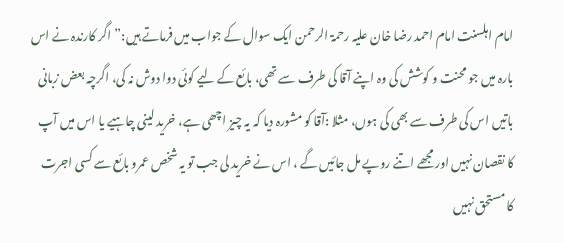امام اہلسنت امام احمد رضا خان علیہ رحمۃ الرحمن ایک سوال کے جواب میں فرماتے ہیں:’’ اگر کارندہ نے اس بارہ میں جو محنت و کوشش کی وہ اپنے آقا کی طرف سے تھی، بائع کے لیے کوئی دوا دوش نہ کی، اگرچہ بعض زبانی باتیں اس کی طرف سے بھی کی ہوں، مثلا :آقا کو مشورہ دیا کہ یہ چیز اچھی ہے، خرید لینی چاہیے یا اس میں آپ کا نقصان نہیں اور مجھے اتنے روپے مل جائیں گے ، اس نے خرید لی جب تو یہ شخص عمرو بائع سے کسی اجرت کا مستحق نہیں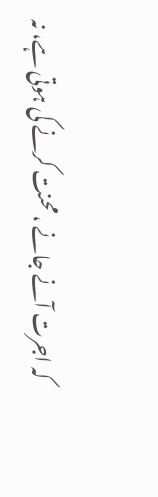کہ اجرت آنے جانے ، محنت کرنے کی ہوتی ہے، نہ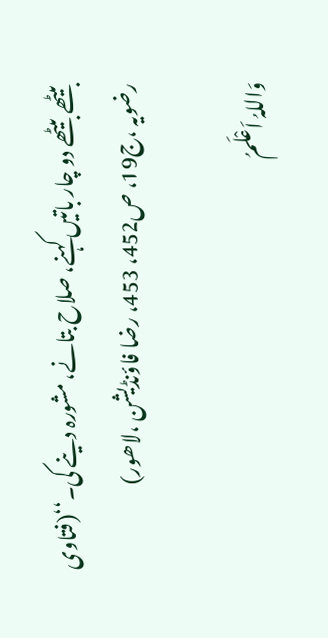بیٹھے بیٹھے دو چار باتیں کہنے، صلاح بتانے، مشورہ دینے کی۔‘‘(فتاوی رضویہ ،ج19، ص452، 453، رضا فاؤنڈیشن ،لاھور)

وَاللہُ اَعْلَمُ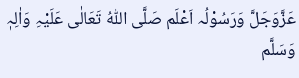عَزَّوَجَلَّ وَرَسُوْلُہ اَعْلَم صَلَّی اللّٰہُ تَعَالٰی عَلَیْہِ وَاٰلِہٖ وَسَلَّم